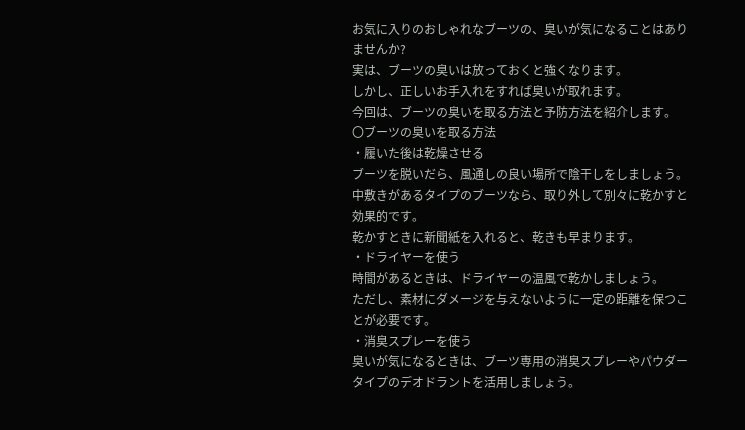お気に入りのおしゃれなブーツの、臭いが気になることはありませんか?
実は、ブーツの臭いは放っておくと強くなります。
しかし、正しいお手入れをすれば臭いが取れます。
今回は、ブーツの臭いを取る方法と予防方法を紹介します。
〇ブーツの臭いを取る方法
・履いた後は乾燥させる
ブーツを脱いだら、風通しの良い場所で陰干しをしましょう。
中敷きがあるタイプのブーツなら、取り外して別々に乾かすと効果的です。
乾かすときに新聞紙を入れると、乾きも早まります。
・ドライヤーを使う
時間があるときは、ドライヤーの温風で乾かしましょう。
ただし、素材にダメージを与えないように一定の距離を保つことが必要です。
・消臭スプレーを使う
臭いが気になるときは、ブーツ専用の消臭スプレーやパウダータイプのデオドラントを活用しましょう。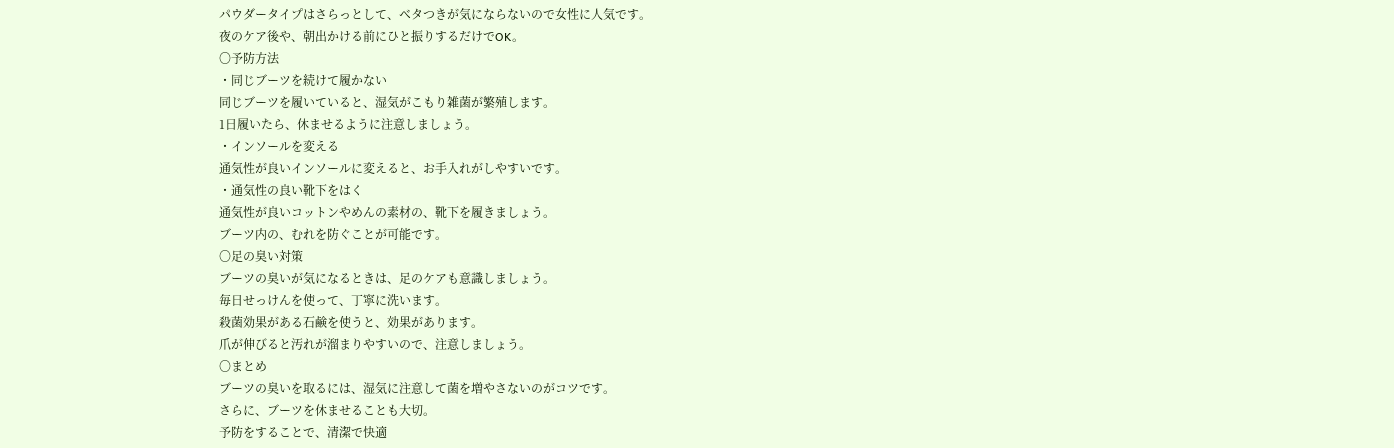パウダータイプはさらっとして、ベタつきが気にならないので女性に人気です。
夜のケア後や、朝出かける前にひと振りするだけでOK。
〇予防方法
・同じブーツを続けて履かない
同じブーツを履いていると、湿気がこもり雑菌が繁殖します。
1日履いたら、休ませるように注意しましょう。
・インソールを変える
通気性が良いインソールに変えると、お手入れがしやすいです。
・通気性の良い靴下をはく
通気性が良いコットンやめんの素材の、靴下を履きましょう。
ブーツ内の、むれを防ぐことが可能です。
〇足の臭い対策
ブーツの臭いが気になるときは、足のケアも意識しましょう。
毎日せっけんを使って、丁寧に洗います。
殺菌効果がある石鹸を使うと、効果があります。
爪が伸びると汚れが溜まりやすいので、注意しましょう。
〇まとめ
ブーツの臭いを取るには、湿気に注意して菌を増やさないのがコツです。
さらに、ブーツを休ませることも大切。
予防をすることで、清潔で快適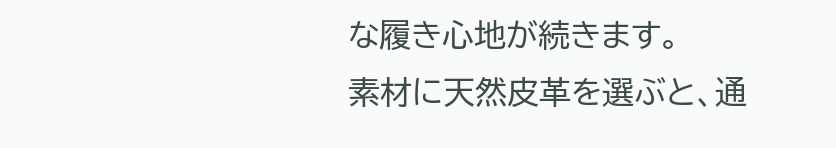な履き心地が続きます。
素材に天然皮革を選ぶと、通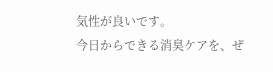気性が良いです。
今日からできる消臭ケアを、ぜ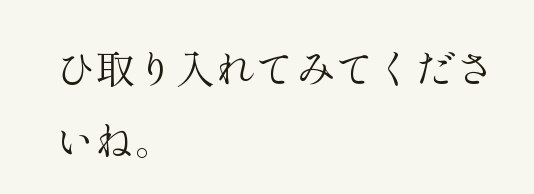ひ取り入れてみてくださいね。